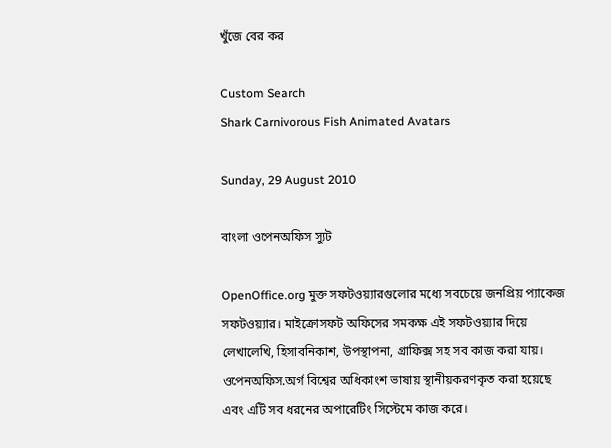খুঁজে বের কর

Custom Search
Shark Carnivorous Fish Animated Avatars

Sunday, 29 August 2010

বাংলা ওপেনঅফিস স্যুট

OpenOffice.org মুক্ত সফটওয়্যারগুলোর মধ্যে সবচেয়ে জনপ্রিয় প্যাকেজ সফটওয়্যার। মাইক্রোসফট অফিসের সমকক্ষ এই সফটওয়্যার দিয়ে লেখালেখি, হিসাবনিকাশ, উপস্থাপনা, গ্রাফিক্স সহ সব কাজ করা যায়। ওপেনঅফিস.অর্গ বিশ্বের অধিকাংশ ভাষায় স্থানীয়করণকৃত করা হয়েছে এবং এটি সব ধরনের অপারেটিং সিস্টেমে কাজ করে।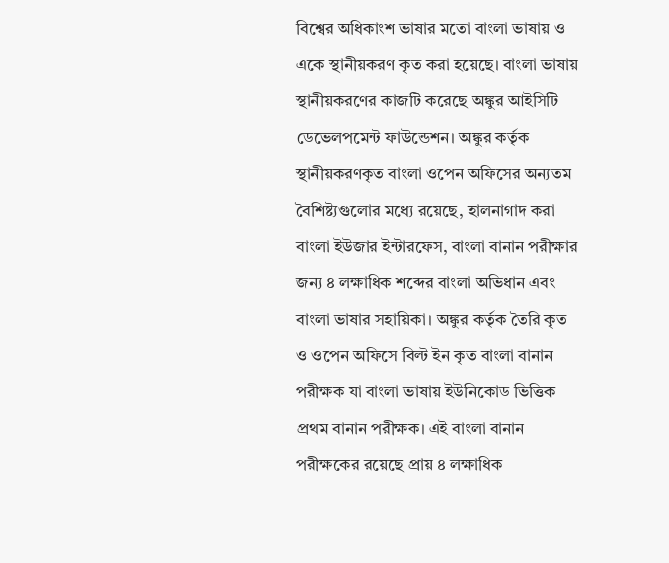বিশ্বের অধিকাংশ ভাষার মতো বাংলা ভাষায় ও একে স্থানীয়করণ কৃত করা হয়েছে। বাংলা ভাষায় স্থানীয়করণের কাজটি করেছে অঙ্কুর আইসিটি ডেভেলপমেন্ট ফাউন্ডেশন। অঙ্কুর কর্তৃক স্থানীয়করণকৃত বাংলা ওপেন অফিসের অন্যতম বৈশিষ্ট্যগুলোর মধ্যে রয়েছে, হালনাগাদ করা বাংলা ইউজার ইন্টারফেস, বাংলা বানান পরীক্ষার জন্য ৪ লক্ষাধিক শব্দের বাংলা অভিধান এবং বাংলা ভাষার সহায়িকা। অঙ্কুর কর্তৃক তৈরি কৃত ও ওপেন অফিসে বিল্ট ইন কৃত বাংলা বানান পরীক্ষক যা বাংলা ভাষায় ইউনিকোড ভিত্তিক প্রথম বানান পরীক্ষক। এই বাংলা বানান পরীক্ষকের রয়েছে প্রায় ৪ লক্ষাধিক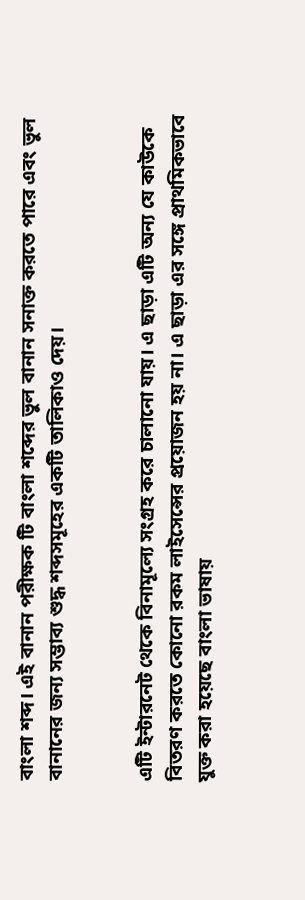বাংলা শব্দ। এই বানান পরীক্ষক টি বাংলা শব্দের ভুল বানান সনাক্ত করতে পারে এবং ভুল বানানের জন্য সম্ভাব্য শুদ্ধ শব্দসমূহের একটি তালিকাও দেয়।


এটি ইন্টারনেট থেকে বিনামূল্যে সংগ্রহ করে চালানো যায়। এ ছাড়া এটি অন্য যে কাউকে বিতরণ করতে কোনো রকম লাইসেন্সের প্রয়োজন হয় না। এ ছাড়া এর সঙ্গে প্রাথমিকভাবে যুক্ত করা হয়েছে বাংলা ভাষায়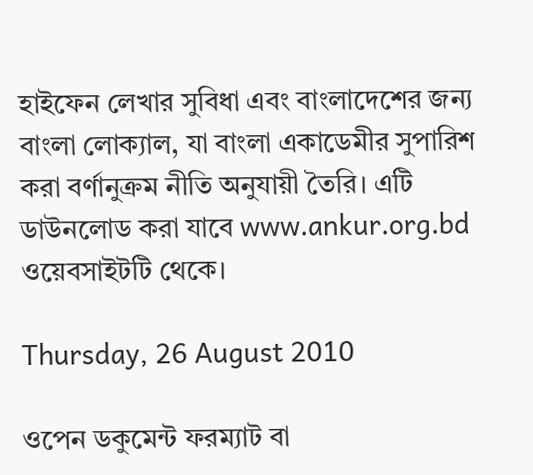হাইফেন লেখার সুবিধা এবং বাংলাদেশের জন্য বাংলা লোক্যাল, যা বাংলা একাডেমীর সুপারিশ করা বর্ণানুক্রম নীতি অনুযায়ী তৈরি। এটি ডাউনলোড করা যাবে www.ankur.org.bd ওয়েবসাইটটি থেকে।

Thursday, 26 August 2010

ওপেন ডকুমেন্ট ফরম্যাট বা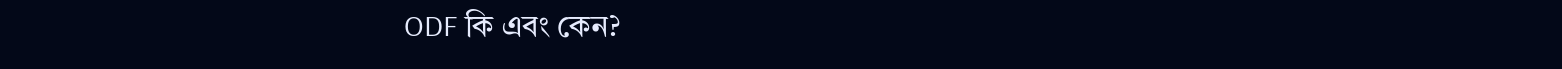ODF কি এবং কেন?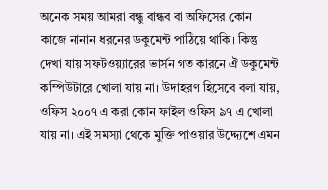অনেক সময় আমরা বন্ধু বান্ধব বা অফিসের কোন কাজে নানান ধরনের ডকুমেন্ট পাঠিয়ে থাকি। কিন্তু দেখা যায় সফটওয়্যারের ভার্সন গত কারনে ঐ ডকুমেন্ট কম্পিউটারে খোলা যায় না। উদাহরণ হিসেবে বলা যায়, ওফিস ২০০৭ এ করা কোন ফাইল ওফিস ৯৭ এ খোলা যায় না। এই সমস্যা থেকে মুক্তি পাওয়ার উদ্দ্যেশে এমন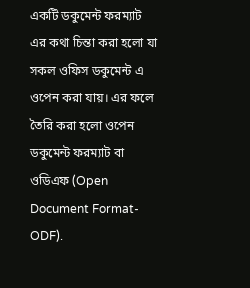একটি ডকুমেন্ট ফরম্যাট এর কথা চিন্তা করা হলো যা সকল ওফিস ডকুমেন্ট এ ওপেন করা যায়। এর ফলে তৈরি করা হলো ওপেন ডকুমেন্ট ফরম্যাট বা ওডিএফ (Open Document Format-ODF).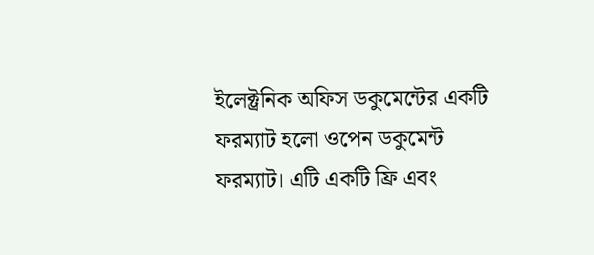ইলেক্ট্রনিক অফিস ডকুমেন্টের একটি ফরম্যাট হলো ওপেন ডকুমেন্ট ফরম্যাট। এটি একটি ফ্রি এবং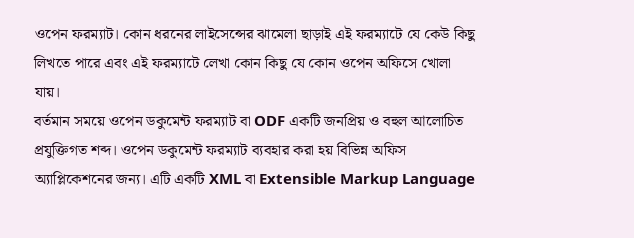ওপেন ফরম্যাট। কোন ধরনের লাইসেন্সের ঝামেলা ছাড়াই এই ফরম্যাটে যে কেউ কিছু লিখতে পারে এবং এই ফরম্যাটে লেখা কোন কিছু যে কোন ওপেন অফিসে খোলা যায়।
বর্তমান সময়ে ওপেন ডকুমেন্ট ফরম্যাট বা ODF একটি জনপ্রিয় ও বহুল আলোচিত প্রযুক্তিগত শব্দ। ওপেন ডকুমেন্ট ফরম্যাট ব্যবহার করা হয় বিভিন্ন অফিস অ্যাপ্লিকেশনের জন্য। এটি একটি XML বা Extensible Markup Language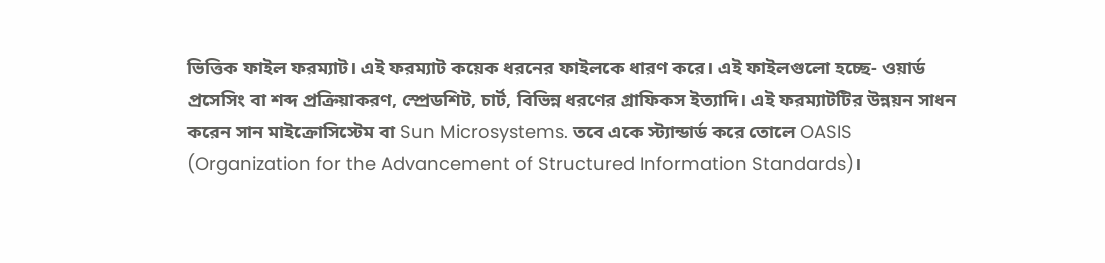ভিত্তিক ফাইল ফরম্যাট। এই ফরম্যাট কয়েক ধরনের ফাইলকে ধারণ করে। এই ফাইলগুলো হচ্ছে- ওয়ার্ড প্রসেসিং বা শব্দ প্রক্রিয়াকরণ, স্প্রেডশিট, চার্ট, বিভিন্ন ধরণের গ্রাফিকস ইত্যাদি। এই ফরম্যাটটির উন্নয়ন সাধন করেন সান মাইক্রোসিস্টেম বা Sun Microsystems. তবে একে স্ট্যান্ডার্ড করে তোলে OASIS (Organization for the Advancement of Structured Information Standards)।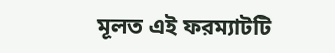মূলত এই ফরম্যাটটি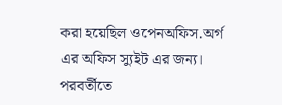করা হয়েছিল ওপেনঅফিস.অর্গ এর অফিস স্যুইট এর জন্য। পরবর্তীতে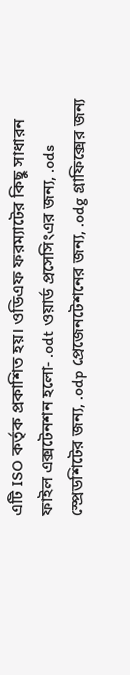এটি ISO কর্তৃক প্রকাশিত হয়। ওডিএফ ফরম্যাটের কিছু সাধারন ফাইল এক্সটেনশন হলো- .odt ওয়ার্ড প্রসেসিংএর জন্য, .ods স্প্রেডশিটের জন্য, .odp প্রেজেনটেশনের জন্য, .odg গ্রাফিক্সের জন্য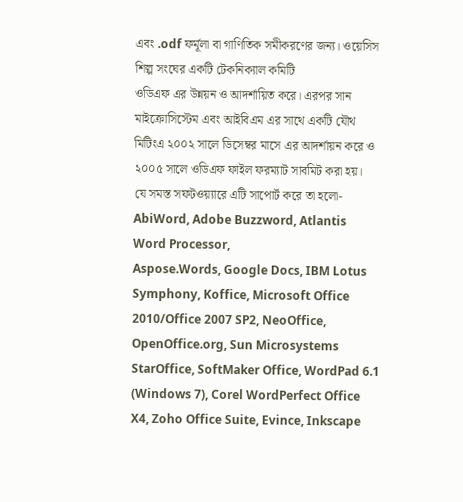এবং .odf ফর্মূলা বা গাণিতিক সমীকরণের জন্য। ওয়েসিস শিল্প সংঘের একটি টেকনিক্যাল কমিটি
ওডিএফ এর উন্নয়ন ও আদর্শায়িত করে। এরপর সান মাইক্রোসিস্টেম এবং আইবিএম এর সাথে একটি যৌথ মিটিংএ ২০০২ সালে ডিসেম্বর মাসে এর আদর্শায়ন করে ও ২০০৫ সালে ওডিএফ ফাইল ফরম্যাট সাবমিট করা হয়।
যে সমস্ত সফটওয়্যারে এটি সাপোর্ট করে তা হলো- AbiWord, Adobe Buzzword, Atlantis Word Processor,
Aspose.Words, Google Docs, IBM Lotus Symphony, Koffice, Microsoft Office 2010/Office 2007 SP2, NeoOffice, OpenOffice.org, Sun Microsystems StarOffice, SoftMaker Office, WordPad 6.1 (Windows 7), Corel WordPerfect Office X4, Zoho Office Suite, Evince, Inkscape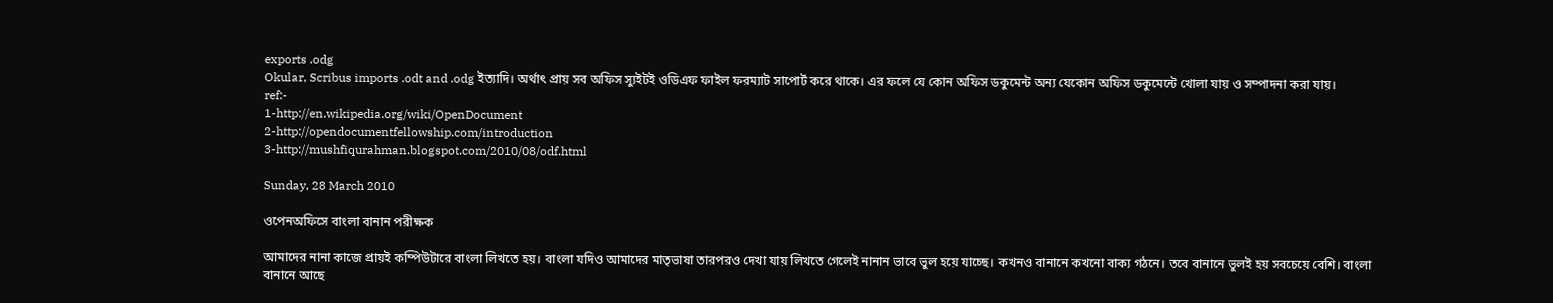exports .odg
Okular, Scribus imports .odt and .odg ইত্যাদি। অর্থাৎ প্রায় সব অফিস স্যুইটই ওডিএফ ফাইল ফরম্যাট সাপোর্ট করে থাকে। এর ফলে যে কোন অফিস ডকুমেন্ট অন্য যেকোন অফিস ডকুমেন্টে খোলা যায় ও সম্পাদনা করা যায়।
ref:-
1-http://en.wikipedia.org/wiki/OpenDocument
2-http://opendocumentfellowship.com/introduction
3-http://mushfiqurahman.blogspot.com/2010/08/odf.html

Sunday, 28 March 2010

ওপেনঅফিসে বাংলা বানান পরীক্ষক

আমাদের নানা কাজে প্রায়ই কম্পিউটারে বাংলা লিখতে হয়। বাংলা যদিও আমাদের মাতৃভাষা তারপরও দেখা যায় লিখতে গেলেই নানান ভাবে ভুল হয়ে যাচ্ছে। কখনও বানানে কখনো বাক্য গঠনে। তবে বানানে ভুলই হয় সবচেয়ে বেশি। বাংলা বানানে আছে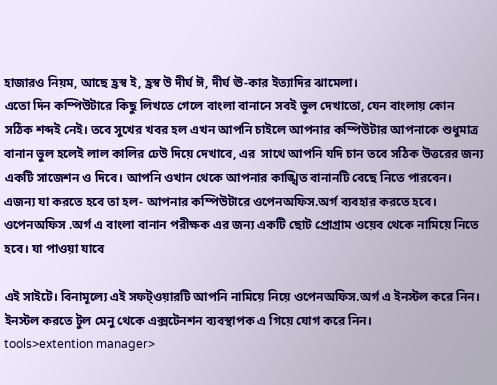হাজারও নিয়ম, আছে হ্রস্ব ই, হ্রস্ব উ দীর্ঘ ঈ, দীর্ঘ ঊ-কার ইত্যাদির ঝামেলা।
এতো দিন কম্পিউটারে কিছু লিখতে গেলে বাংলা বানানে সবই ভুল দেখাতো, যেন বাংলায় কোন সঠিক শব্দই নেই। তবে সুখের খবর হল এখন আপনি চাইলে আপনার কম্পিউটার আপনাকে শুধুমাত্র বানান ভুল হলেই লাল কালির ঢেউ দিয়ে দেখাবে, এর  সাথে আপনি যদি চান তবে সঠিক উত্তরের জন্য একটি সাজেশন ও দিবে। আপনি ওখান থেকে আপনার কাঙ্খিত বানানটি বেছে নিতে পারবেন।
এজন্য যা করতে হবে তা হল- আপনার কম্পিউটারে ওপেনঅফিস.অর্গ ব্যবহার করতে হবে। ওপেনঅফিস .অর্গ এ বাংলা বানান পরীক্ষক এর জন্য একটি ছোট প্রোগ্রাম ওয়েব থেকে নামিয়ে নিতে হবে। যা পাওয়া যাবে

এই সাইটে। বিনামূল্যে এই সফট্ওয়ারটি আপনি নামিয়ে নিয়ে ওপেনঅফিস.অর্গ এ ইনস্টল করে নিন। ইনস্টল করতে টুল মেনু থেকে এক্সটেনশন ব্যবস্থাপক এ গিয়ে যোগ করে নিন।
tools>extention manager>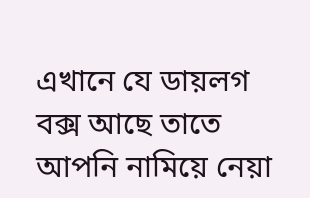এখানে যে ডায়লগ বক্স আছে তাতে আপনি নামিয়ে নেয়া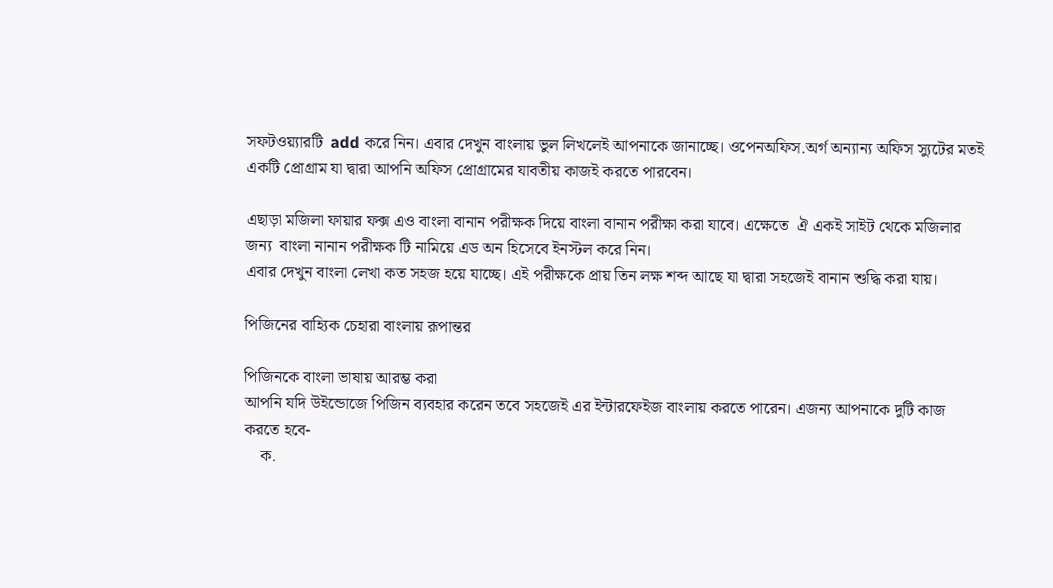সফটওয়্যারটি  add করে নিন। এবার দেখুন বাংলায় ভুল লিখলেই আপনাকে জানাচ্ছে। ওপেনঅফিস.অর্গ অন্যান্য অফিস স্যুটের মতই একটি প্রোগ্রাম যা দ্বারা আপনি অফিস প্রোগ্রামের যাবতীয় কাজই করতে পারবেন।

এছাড়া মজিলা ফায়ার ফক্স এও বাংলা বানান পরীক্ষক দিয়ে বাংলা বানান পরীক্ষা করা যাবে। এক্ষেতে  ঐ একই সাইট থেকে মজিলার জন্য  বাংলা নানান পরীক্ষক টি নামিয়ে এড অন হিসেবে ইনস্টল করে নিন।
এবার দেখুন বাংলা লেখা কত সহজ হয়ে যাচ্ছে। এই পরীক্ষকে প্রায় তিন লক্ষ শব্দ আছে যা দ্বারা সহজেই বানান শুদ্ধি করা যায়।

পিজিনের বাহ্যিক চেহারা বাংলায় রূপান্তর

পিজিনকে বাংলা ভাষায় আরম্ভ করা
আপনি যদি উইন্ডোজে পিজিন ব্যবহার করেন তবে সহজেই এর ইন্টারফেইজ বাংলায় করতে পারেন। এজন্য আপনাকে দুটি কাজ করতে হবে-
    ক.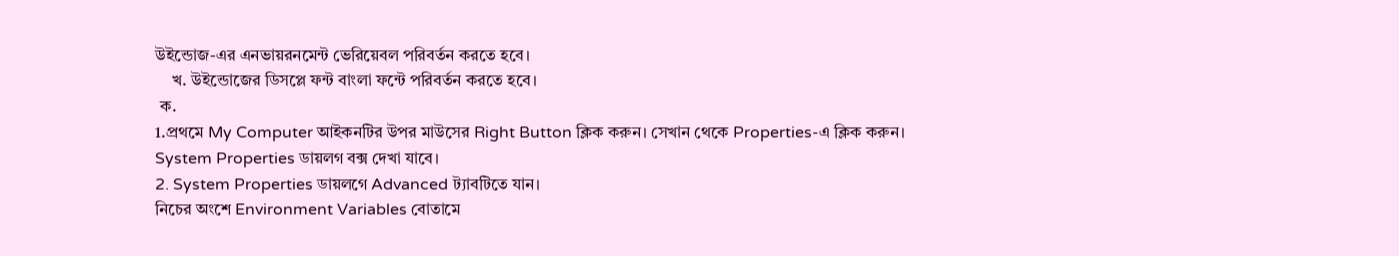উইন্ডোজ-এর এনভায়রনমেন্ট ভেরিয়েবল পরিবর্তন করতে হবে।
    খ. উইন্ডোজের ডিসপ্লে ফন্ট বাংলা ফন্টে পরিবর্তন করতে হবে।
 ক.
1.প্রথমে My Computer আইকনটির উপর মাউসের Right Button ক্লিক করুন। সেখান থেকে Properties-এ ক্লিক করুন।
System Properties ডায়লগ বক্স দেখা যাবে।
2. System Properties ডায়লগে Advanced ট্যাবটিতে যান।
নিচের অংশে Environment Variables বোতামে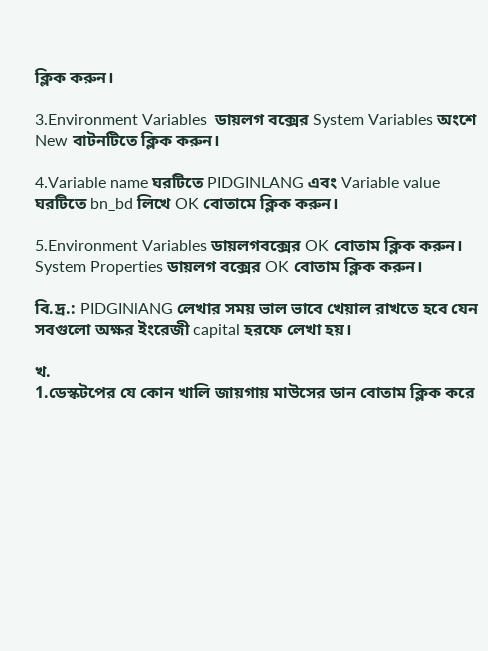ক্লিক করুন।

3.Environment Variables  ডায়লগ বক্সের System Variables অংশে New বাটনটিতে ক্লিক করুন।

4.Variable name ঘরটিতে PIDGINLANG এবং Variable value ঘরটিতে bn_bd লিখে OK বোতামে ক্লিক করুন।

5.Environment Variables ডায়লগবক্সের OK বোতাম ক্লিক করুন। System Properties ডায়লগ বক্সের OK বোতাম ক্লিক করুন।

বি.দ্র.: PIDGINlANG লেখার সময় ভাল ভাবে খেয়াল রাখতে হবে যেন সবগুলো অক্ষর ইংরেজী capital হরফে লেখা হয়।

খ.
1.ডেস্কটপের যে কোন খালি জায়গায় মাউসের ডান বোতাম ক্লিক করে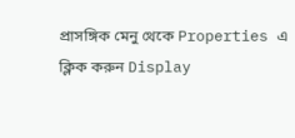প্রাসঙ্গিক মেনু থেকে Properties এ ক্লিক করুন Display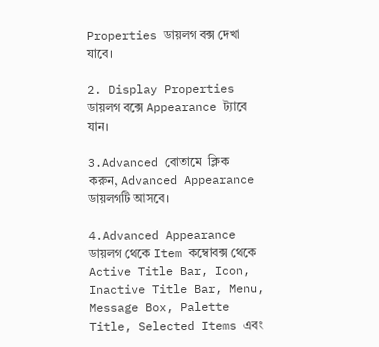Properties ডায়লগ বক্স দেখা যাবে।

2. Display Properties ডায়লগ বক্সে Appearance ট্যাবে যান।

3.Advanced বোতামে  ক্লিক করুন, Advanced Appearance  ডায়লগটি আসবে।

4.Advanced Appearance ডায়লগ থেকে Item কম্বোবক্স থেকে Active Title Bar, Icon, Inactive Title Bar, Menu, Message Box, Palette Title, Selected Items এবং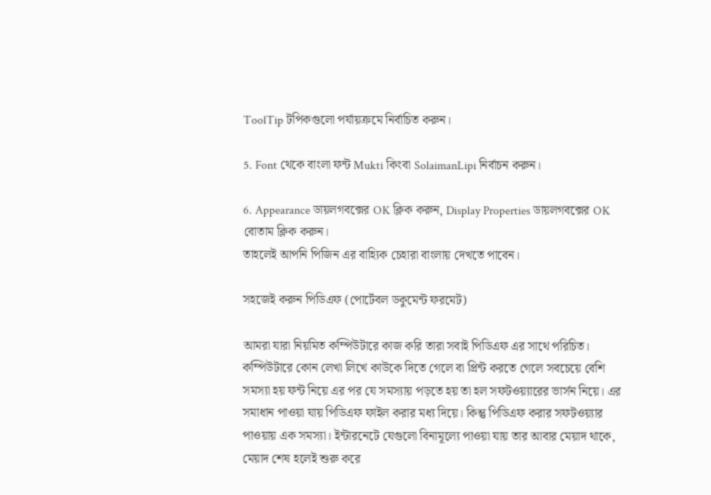ToolTip টপিকগুলো পর্যায়ক্রমে নির্বাচিত করুন।

5. Font থেকে বাংলা ফন্ট Mukti কিংবা SolaimanLipi নির্বাচন করুন।

6. Appearance ডায়লগবক্সের OK ক্লিক করুন, Display Properties ডায়লগবক্সের OK বোতাম ক্লিক করুন।
তাহলেই আপনি পিজিন এর বাহ্যিক চেহারা বাংলায় দেখতে পাবেন।

সহজেই করুন পিডিএফ (পোর্টেবল ডকুমেন্ট ফরমেট)

আমরা যারা নিয়মিত কম্পিউটারে কাজ করি তারা সবাই পিডিএফ এর সাথে পরিচিত। কম্পিউটারে কোন লেখা লিখে কাউকে দিতে গেলে বা প্রিন্ট করতে গেলে সবচেয়ে বেশি সমস্যা হয় ফন্ট নিয়ে এর পর যে সমস্যায় পড়তে হয় তা হল সফটওয়্যারের ভার্সন নিয়ে। এর সমাধান পাওয়া যায় পিডিএফ ফাইল করার মধ্য দিয়ে। কিন্তু পিডিএফ করার সফটওয়্যার পাওয়ায় এক সমস্যা। ইন্টারনেটে যেগুলো বিনামূল্যে পাওয়া যায় তার আবার মেয়াদ থাকে, মেয়াদ শেষ হলেই শুরু করে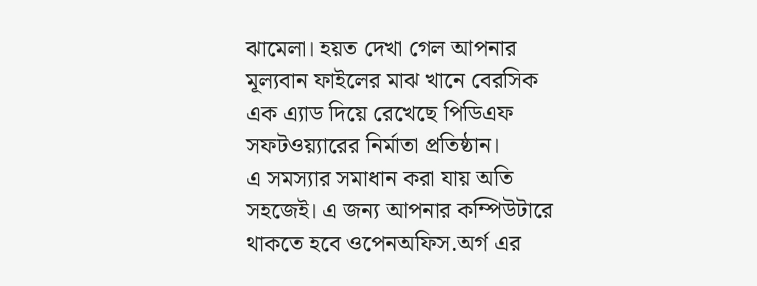ঝামেলা। হয়ত দেখা গেল আপনার মূল্যবান ফাইলের মাঝ খানে বেরসিক এক এ্যাড দিয়ে রেখেছে পিডিএফ সফটওয়্যারের নির্মাতা প্রতিষ্ঠান।
এ সমস্যার সমাধান করা যায় অতি সহজেই। এ জন্য আপনার কম্পিউটারে থাকতে হবে ওপেনঅফিস.অর্গ এর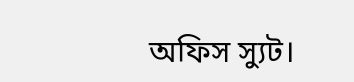অফিস স্যুট।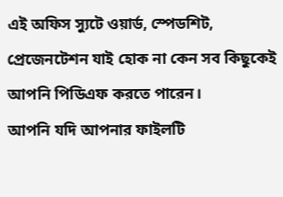এই অফিস স্যুটে ওয়ার্ড, স্পেডশিট, প্রেজেনটেশন যাই হোক না কেন সব কিছুকেই আপনি পিডিএফ করতে পারেন।
আপনি যদি আপনার ফাইলটি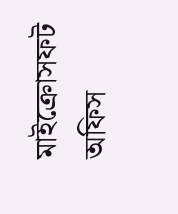মাইক্রোসফট অফিস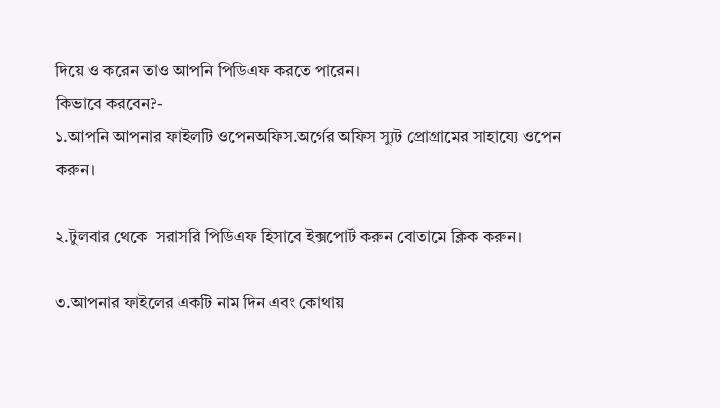দিয়ে ও করেন তাও আপনি পিডিএফ করতে পারেন।
কিভাবে করবেন?-
১.আপনি আপনার ফাইলটি ওপেনঅফিস.অর্গের অফিস স্যুট প্রোগ্রামের সাহায্যে ওপেন করুন।

২.টুলবার থেকে  সরাসরি পিডিএফ হিসাবে ইক্সপোর্ট করুন বোতামে ক্লিক করুন।

৩.আপনার ফাইলের একটি নাম দিন এবং কোথায়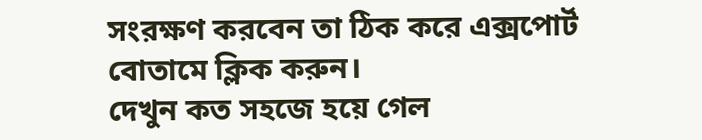সংরক্ষণ করবেন তা ঠিক করে এক্সপোর্ট বোতামে ক্লিক করুন।
দেখুন কত সহজে হয়ে গেল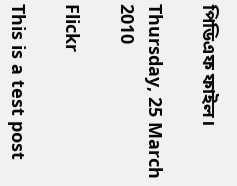পিডিএফ ফাইল।

Thursday, 25 March 2010

Flickr

This is a test post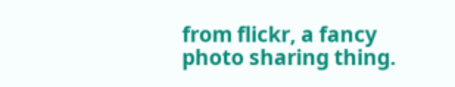from flickr, a fancy photo sharing thing.